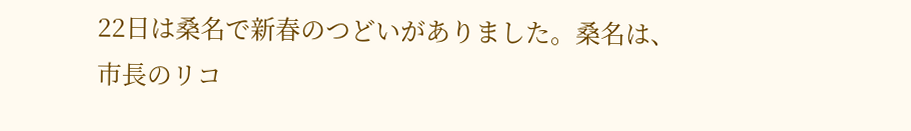22日は桑名で新春のつどいがありました。桑名は、市長のリコ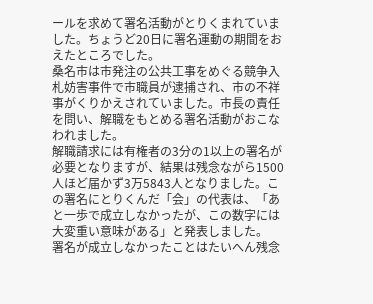ールを求めて署名活動がとりくまれていました。ちょうど20日に署名運動の期間をおえたところでした。
桑名市は市発注の公共工事をめぐる競争入札妨害事件で市職員が逮捕され、市の不祥事がくりかえされていました。市長の責任を問い、解職をもとめる署名活動がおこなわれました。
解職請求には有権者の3分の1以上の署名が必要となりますが、結果は残念ながら1500人ほど届かず3万5843人となりました。この署名にとりくんだ「会」の代表は、「あと一歩で成立しなかったが、この数字には大変重い意味がある」と発表しました。
署名が成立しなかったことはたいへん残念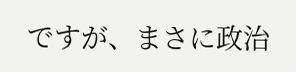ですが、まさに政治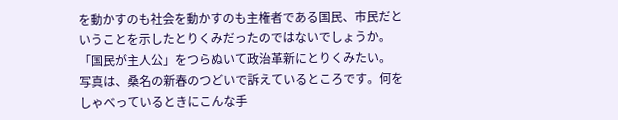を動かすのも社会を動かすのも主権者である国民、市民だということを示したとりくみだったのではないでしょうか。「国民が主人公」をつらぬいて政治革新にとりくみたい。
写真は、桑名の新春のつどいで訴えているところです。何をしゃべっているときにこんな手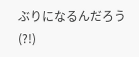ぶりになるんだろう(?!)